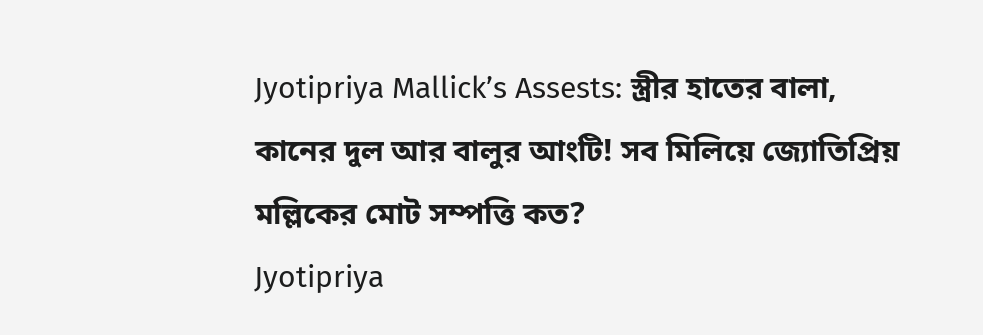Jyotipriya Mallick’s Assests: স্ত্রীর হাতের বালা, কানের দুল আর বালুর আংটি! সব মিলিয়ে জ্যোতিপ্রিয় মল্লিকের মোট সম্পত্তি কত?
Jyotipriya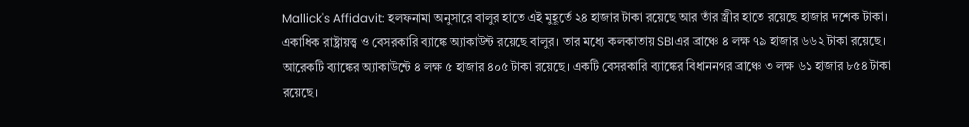Mallick's Affidavit: হলফনামা অনুসারে বালুর হাতে এই মুহূর্তে ২৪ হাজার টাকা রয়েছে আর তাঁর স্ত্রীর হাতে রয়েছে হাজার দশেক টাকা। একাধিক রাষ্ট্রায়ত্ত্ব ও বেসরকারি ব্যাঙ্কে অ্যাকাউন্ট রয়েছে বালুর। তার মধ্যে কলকাতায় SBIএর ব্রাঞ্চে ৪ লক্ষ ৭৯ হাজার ৬৬২ টাকা রয়েছে। আরেকটি ব্যাঙ্কের অ্যাকাউন্টে ৪ লক্ষ ৫ হাজার ৪০৫ টাকা রয়েছে। একটি বেসরকারি ব্যাঙ্কের বিধাননগর ব্রাঞ্চে ৩ লক্ষ ৬১ হাজার ৮৫৪ টাকা রয়েছে।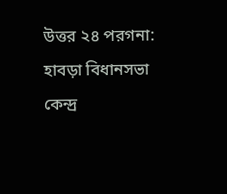উত্তর ২৪ পরগনা: হাবড়া বিধানসভা কেন্দ্র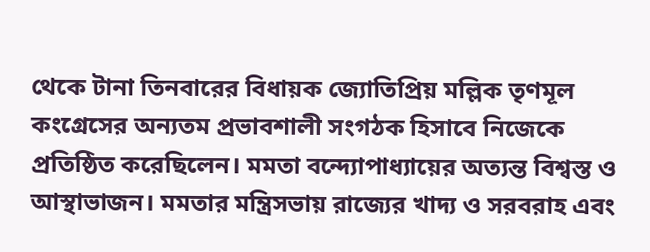থেকে টানা তিনবারের বিধায়ক জ্যোতিপ্রিয় মল্লিক তৃণমূল কংগ্রেসের অন্যতম প্রভাবশালী সংগঠক হিসাবে নিজেকে প্রতিষ্ঠিত করেছিলেন। মমতা বন্দ্যোপাধ্যায়ের অত্যন্ত বিশ্বস্ত ও আস্থাভাজন। মমতার মন্ত্রিসভায় রাজ্যের খাদ্য ও সরবরাহ এবং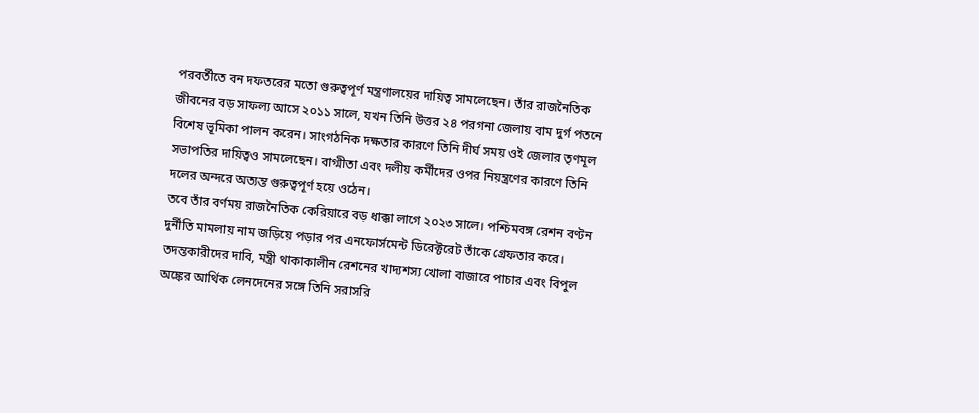পরবর্তীতে বন দফতরের মতো গুরুত্বপূর্ণ মন্ত্রণালয়ের দায়িত্ব সামলেছেন। তাঁর রাজনৈতিক জীবনের বড় সাফল্য আসে ২০১১ সালে, যখন তিনি উত্তর ২৪ পরগনা জেলায় বাম দুর্গ পতনে বিশেষ ভূমিকা পালন করেন। সাংগঠনিক দক্ষতার কারণে তিনি দীর্ঘ সময় ওই জেলার তৃণমূল সভাপতির দায়িত্বও সামলেছেন। বাগ্মীতা এবং দলীয় কর্মীদের ওপর নিয়ন্ত্রণের কারণে তিনি দলের অন্দরে অত্যন্ত গুরুত্বপূর্ণ হয়ে ওঠেন।
তবে তাঁর বর্ণময় রাজনৈতিক কেরিয়ারে বড় ধাক্কা লাগে ২০২৩ সালে। পশ্চিমবঙ্গ রেশন বণ্টন দুর্নীতি মামলায় নাম জড়িয়ে পড়ার পর এনফোর্সমেন্ট ডিরেক্টরেট তাঁকে গ্রেফতার করে। তদন্তকারীদের দাবি, মন্ত্রী থাকাকালীন রেশনের খাদ্যশস্য খোলা বাজারে পাচার এবং বিপুল অঙ্কের আর্থিক লেনদেনের সঙ্গে তিনি সরাসরি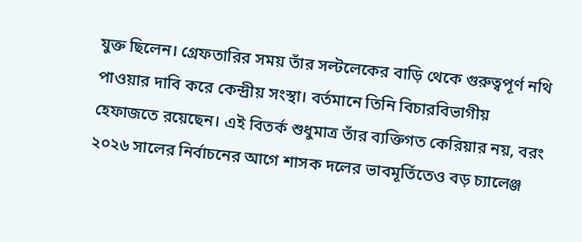যুক্ত ছিলেন। গ্রেফতারির সময় তাঁর সল্টলেকের বাড়ি থেকে গুরুত্বপূর্ণ নথি পাওয়ার দাবি করে কেন্দ্রীয় সংস্থা। বর্তমানে তিনি বিচারবিভাগীয় হেফাজতে রয়েছেন। এই বিতর্ক শুধুমাত্র তাঁর ব্যক্তিগত কেরিয়ার নয়, বরং ২০২৬ সালের নির্বাচনের আগে শাসক দলের ভাবমূর্তিতেও বড় চ্যালেঞ্জ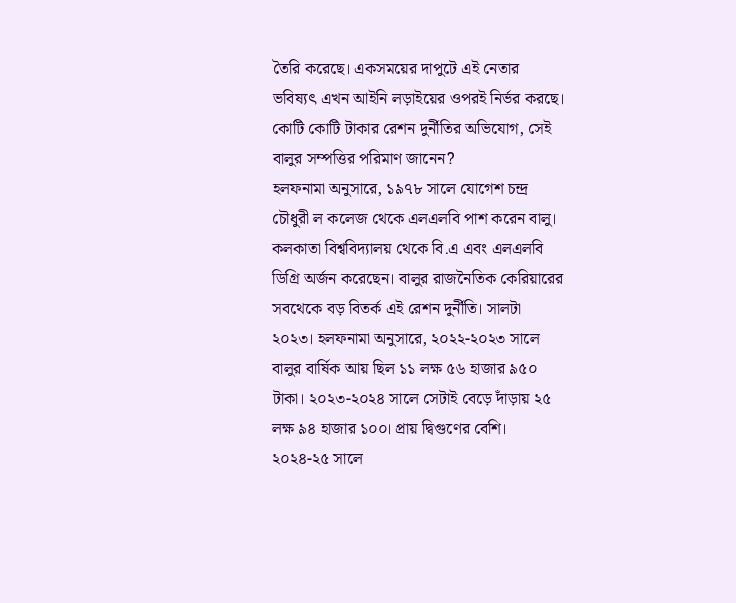তৈরি করেছে। একসময়ের দাপুটে এই নেতার ভবিষ্যৎ এখন আইনি লড়াইয়ের ওপরই নির্ভর করছে। কোটি কোটি টাকার রেশন দুর্নীতির অভিযোগ, সেই বালুর সম্পত্তির পরিমাণ জানেন?
হলফনামা অনুসারে, ১৯৭৮ সালে যোগেশ চন্দ্র চৌধুরী ল কলেজ থেকে এলএলবি পাশ করেন বালু। কলকাতা বিশ্ববিদ্যালয় থেকে বি.এ এবং এলএলবি ডিগ্রি অর্জন করেছেন। বালুর রাজনৈতিক কেরিয়ারের সবথেকে বড় বিতর্ক এই রেশন দুর্নীতি। সালটা ২০২৩। হলফনামা অনুসারে, ২০২২-২০২৩ সালে বালুর বার্ষিক আয় ছিল ১১ লক্ষ ৫৬ হাজার ৯৫০ টাকা। ২০২৩-২০২৪ সালে সেটাই বেড়ে দাঁড়ায় ২৫ লক্ষ ৯৪ হাজার ১০০। প্রায় দ্বিগুণের বেশি। ২০২৪-২৫ সালে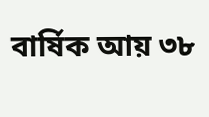বার্ষিক আয় ৩৮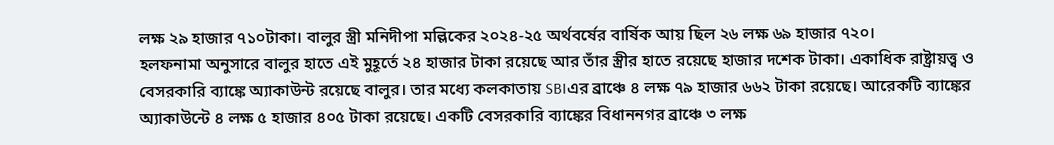লক্ষ ২৯ হাজার ৭১০টাকা। বালুর স্ত্রী মনিদীপা মল্লিকের ২০২৪-২৫ অর্থবর্ষের বার্ষিক আয় ছিল ২৬ লক্ষ ৬৯ হাজার ৭২০।
হলফনামা অনুসারে বালুর হাতে এই মুহূর্তে ২৪ হাজার টাকা রয়েছে আর তাঁর স্ত্রীর হাতে রয়েছে হাজার দশেক টাকা। একাধিক রাষ্ট্রায়ত্ত্ব ও বেসরকারি ব্যাঙ্কে অ্যাকাউন্ট রয়েছে বালুর। তার মধ্যে কলকাতায় SBIএর ব্রাঞ্চে ৪ লক্ষ ৭৯ হাজার ৬৬২ টাকা রয়েছে। আরেকটি ব্যাঙ্কের অ্যাকাউন্টে ৪ লক্ষ ৫ হাজার ৪০৫ টাকা রয়েছে। একটি বেসরকারি ব্যাঙ্কের বিধাননগর ব্রাঞ্চে ৩ লক্ষ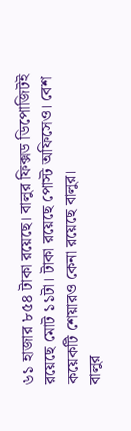৬১ হাজার ৮৫৪ টাকা রয়েছে। বালুর ফিক্সড ডিপোজিটই রয়েছে মোট ১১টা। টাকা রয়েছে পোস্ট অফিসেও। বেশ কয়েকটি শেয়ারও কেনা রয়েছে বালুর।
বালুর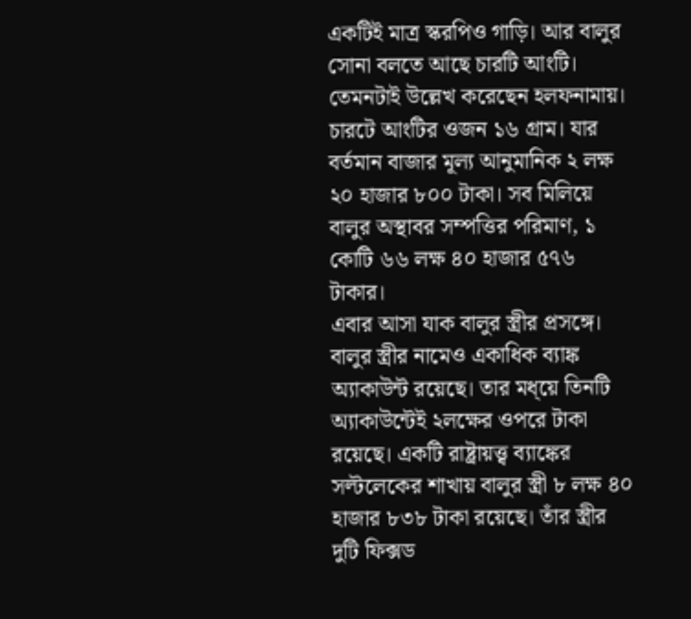একটিই মাত্র স্করপিও গাড়ি। আর বালুর সোনা বলতে আছে চারটি আংটি। তেমনটাই উল্লেখ করেছেন হলফনামায়। চারটে আংটির ওজন ১৬ গ্রাম। যার বর্তমান বাজার মূল্য আনুমানিক ২ লক্ষ ২০ হাজার ৮০০ টাকা। সব মিলিয়ে বালুর অস্থাবর সম্পত্তির পরিমাণ, ১ কোটি ৬৬ লক্ষ ৪০ হাজার ৫৭৬ টাকার।
এবার আসা যাক বালুর স্ত্রীর প্রসঙ্গে। বালুর স্ত্রীর নামেও একাধিক ব্যাঙ্ক অ্যাকাউন্ট রয়েছে। তার মধ্য়ে তিনটি অ্যাকাউন্টেই ২লক্ষের ওপরে টাকা রয়েছে। একটি রাষ্ট্রায়ত্ত্ব ব্যাঙ্কের সল্টলেকের শাখায় বালুর স্ত্রী ৮ লক্ষ ৪০ হাজার ৮৩৮ টাকা রয়েছে। তাঁর স্ত্রীর দুটি ফিক্সড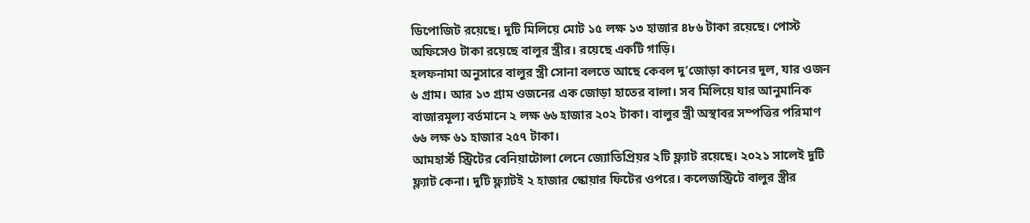ডিপোজিট রয়েছে। দুটি মিলিয়ে মোট ১৫ লক্ষ ১৩ হাজার ৪৮৬ টাকা রয়েছে। পোস্ট অফিসেও টাকা রয়েছে বালুর স্ত্রীর। রয়েছে একটি গাড়ি।
হলফনামা অনুসারে বালুর স্ত্রী সোনা বলতে আছে কেবল দু’জোড়া কানের দুল, যার ওজন ৬ গ্রাম। আর ১৩ গ্রাম ওজনের এক জোড়া হাতের বালা। সব মিলিয়ে যার আনুমানিক বাজারমূল্য বর্তমানে ২ লক্ষ ৬৬ হাজার ২০২ টাকা। বালুর স্ত্রী অস্থাবর সম্পত্তির পরিমাণ ৬৬ লক্ষ ৬১ হাজার ২৫৭ টাকা।
আমহার্স্ট স্ট্রিটের বেনিয়াটোলা লেনে জ্যোতিপ্রিয়র ২টি ফ্ল্যাট রয়েছে। ২০২১ সালেই দুটি ফ্ল্যাট কেনা। দুটি ফ্ল্যাটই ২ হাজার স্কোয়ার ফিটের ওপরে। কলেজস্ট্রিটে বালুর স্ত্রীর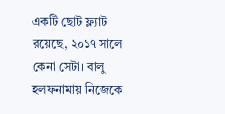একটি ছোট ফ্ল্যাট রয়েছে, ২০১৭ সালে কেনা সেটা। বালু হলফনামায় নিজেকে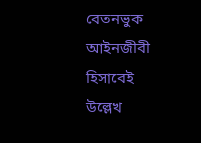বেতনভুক আইনজীবী হিসাবেই উল্লেখ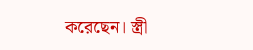করেছেন। স্ত্রী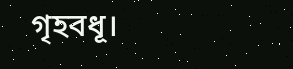গৃহবধূ।